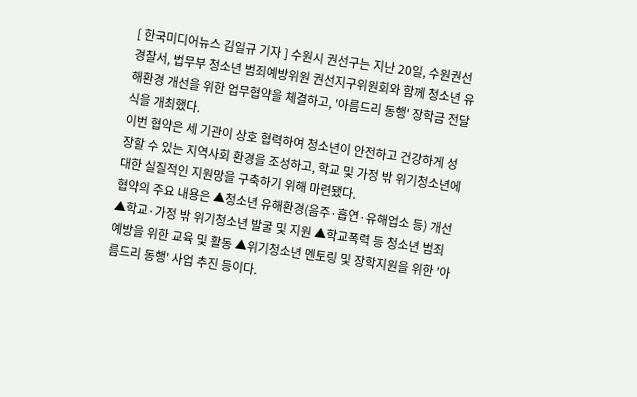[ 한국미디어뉴스 김일규 기자 ] 수원시 권선구는 지난 20일, 수원권선경찰서, 법무부 청소년 범죄예방위원 권선지구위원회와 함께 청소년 유해환경 개선을 위한 업무협약을 체결하고, '아름드리 동행' 장학금 전달식을 개최했다.
이번 협약은 세 기관이 상호 협력하여 청소년이 안전하고 건강하게 성장할 수 있는 지역사회 환경을 조성하고, 학교 및 가정 밖 위기청소년에 대한 실질적인 지원망을 구축하기 위해 마련됐다.
협약의 주요 내용은 ▲청소년 유해환경(음주·흡연·유해업소 등) 개선 ▲학교·가정 밖 위기청소년 발굴 및 지원 ▲학교폭력 등 청소년 범죄 예방을 위한 교육 및 활동 ▲위기청소년 멘토링 및 장학지원을 위한 '아름드리 동행' 사업 추진 등이다.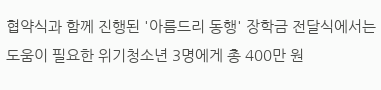협약식과 함께 진행된 '아름드리 동행' 장학금 전달식에서는 도움이 필요한 위기청소년 3명에게 총 400만 원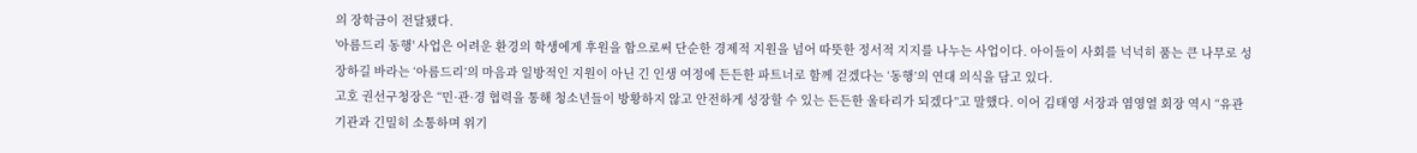의 장학금이 전달됐다.
'아름드리 동행' 사업은 어려운 환경의 학생에게 후원을 함으로써 단순한 경제적 지원을 넘어 따뜻한 정서적 지지를 나누는 사업이다. 아이들이 사회를 넉넉히 품는 큰 나무로 성장하길 바라는 ‘아름드리’의 마음과 일방적인 지원이 아닌 긴 인생 여정에 든든한 파트너로 함께 걷겠다는 ‘동행’의 연대 의식을 담고 있다.
고호 권선구청장은 “민·관·경 협력을 통해 청소년들이 방황하지 않고 안전하게 성장할 수 있는 든든한 울타리가 되겠다”고 말했다. 이어 김태영 서장과 염영열 회장 역시 “유관기관과 긴밀히 소통하며 위기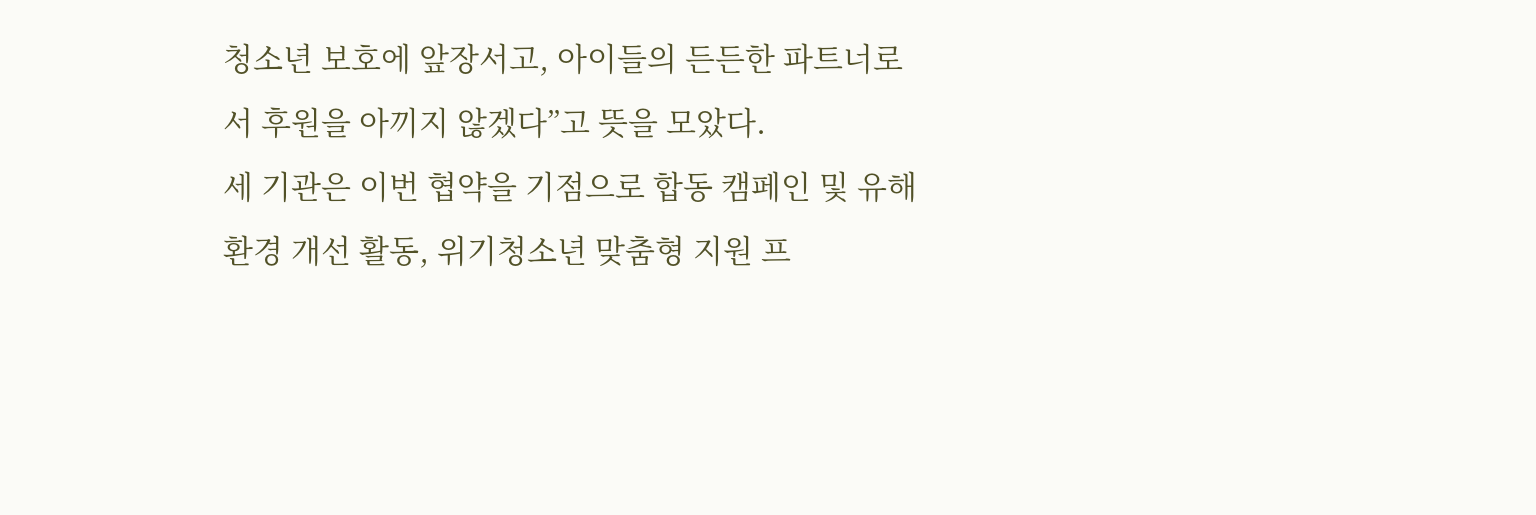청소년 보호에 앞장서고, 아이들의 든든한 파트너로서 후원을 아끼지 않겠다”고 뜻을 모았다.
세 기관은 이번 협약을 기점으로 합동 캠페인 및 유해환경 개선 활동, 위기청소년 맞춤형 지원 프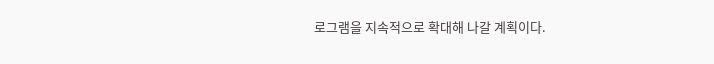로그램을 지속적으로 확대해 나갈 계획이다.